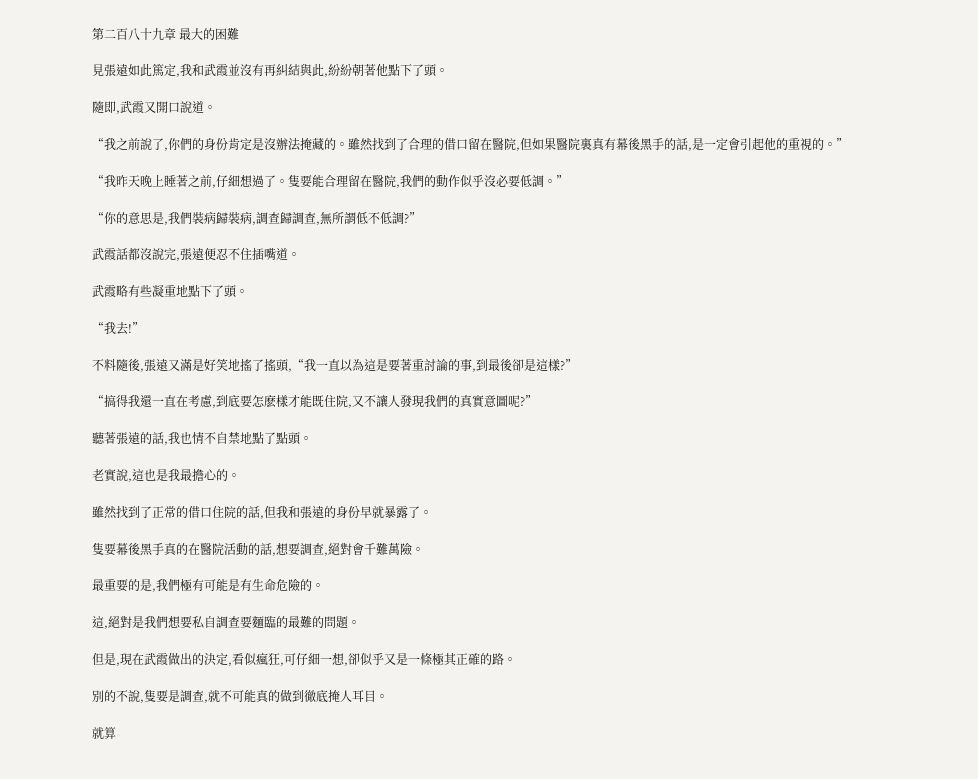第二百八十九章 最大的困難

見張遠如此篤定,我和武霞並沒有再糾結與此,紛紛朝著他點下了頭。

隨即,武霞又開口說道。

“我之前說了,你們的身份肯定是沒辦法掩藏的。雖然找到了合理的借口留在醫院,但如果醫院裏真有幕後黑手的話,是一定會引起他的重視的。”

“我昨天晚上睡著之前,仔細想過了。隻要能合理留在醫院,我們的動作似乎沒必要低調。”

“你的意思是,我們裝病歸裝病,調查歸調查,無所謂低不低調?”

武霞話都沒說完,張遠便忍不住插嘴道。

武霞略有些凝重地點下了頭。

“我去!”

不料隨後,張遠又滿是好笑地搖了搖頭,“我一直以為這是要著重討論的事,到最後卻是這樣?”

“搞得我還一直在考慮,到底要怎麽樣才能既住院,又不讓人發現我們的真實意圖呢?”

聽著張遠的話,我也情不自禁地點了點頭。

老實說,這也是我最擔心的。

雖然找到了正常的借口住院的話,但我和張遠的身份早就暴露了。

隻要幕後黑手真的在醫院活動的話,想要調查,絕對會千難萬險。

最重要的是,我們極有可能是有生命危險的。

這,絕對是我們想要私自調查要麵臨的最難的問題。

但是,現在武霞做出的決定,看似瘋狂,可仔細一想,卻似乎又是一條極其正確的路。

別的不說,隻要是調查,就不可能真的做到徹底掩人耳目。

就算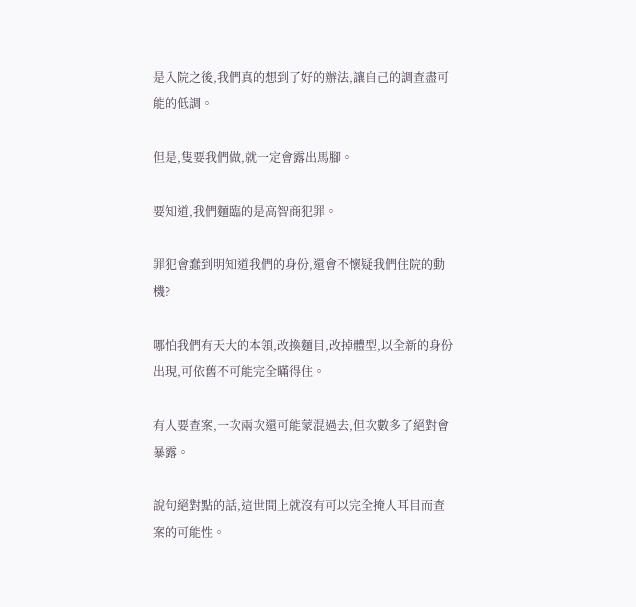是入院之後,我們真的想到了好的辦法,讓自己的調查盡可能的低調。

但是,隻要我們做,就一定會露出馬腳。

要知道,我們麵臨的是高智商犯罪。

罪犯會蠢到明知道我們的身份,還會不懷疑我們住院的動機?

哪怕我們有天大的本領,改換麵目,改掉體型,以全新的身份出現,可依舊不可能完全瞞得住。

有人要查案,一次兩次還可能蒙混過去,但次數多了絕對會暴露。

說句絕對點的話,這世間上就沒有可以完全掩人耳目而查案的可能性。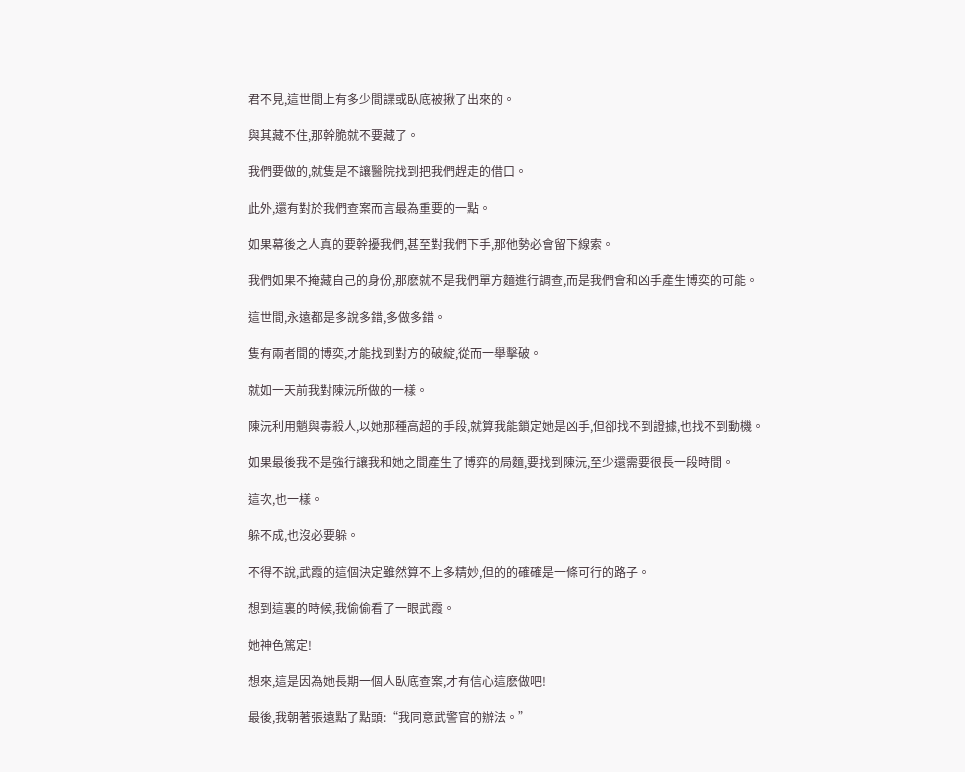君不見,這世間上有多少間諜或臥底被揪了出來的。

與其藏不住,那幹脆就不要藏了。

我們要做的,就隻是不讓醫院找到把我們趕走的借口。

此外,還有對於我們查案而言最為重要的一點。

如果幕後之人真的要幹擾我們,甚至對我們下手,那他勢必會留下線索。

我們如果不掩藏自己的身份,那麽就不是我們單方麵進行調查,而是我們會和凶手產生博奕的可能。

這世間,永遠都是多說多錯,多做多錯。

隻有兩者間的博奕,才能找到對方的破綻,從而一舉擊破。

就如一天前我對陳沅所做的一樣。

陳沅利用魈與毒殺人,以她那種高超的手段,就算我能鎖定她是凶手,但卻找不到證據,也找不到動機。

如果最後我不是強行讓我和她之間產生了博弈的局麵,要找到陳沅,至少還需要很長一段時間。

這次,也一樣。

躲不成,也沒必要躲。

不得不說,武霞的這個決定雖然算不上多精妙,但的的確確是一條可行的路子。

想到這裏的時候,我偷偷看了一眼武霞。

她神色篤定!

想來,這是因為她長期一個人臥底查案,才有信心這麽做吧!

最後,我朝著張遠點了點頭:“我同意武警官的辦法。”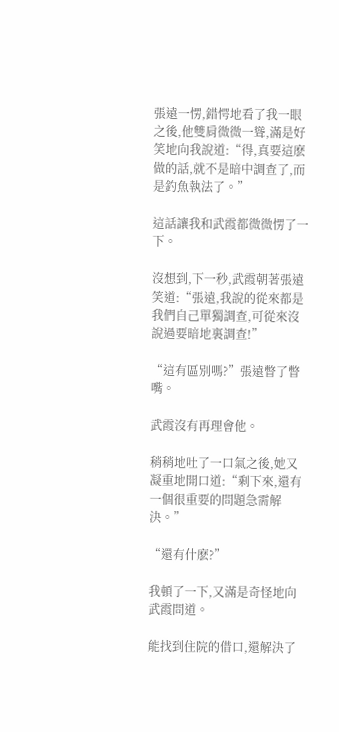張遠一愣,錯愕地看了我一眼之後,他雙肩微微一聳,滿是好笑地向我說道:“得,真要這麽做的話,就不是暗中調查了,而是釣魚執法了。”

這話讓我和武霞都微微愣了一下。

沒想到,下一秒,武霞朝著張遠笑道:“張遠,我說的從來都是我們自己單獨調查,可從來沒說過要暗地裏調查!”

“這有區別嗎?”張遠瞥了瞥嘴。

武霞沒有再理會他。

稍稍地吐了一口氣之後,她又凝重地開口道:“剩下來,還有一個很重要的問題急需解決。”

“還有什麽?”

我頓了一下,又滿是奇怪地向武霞問道。

能找到住院的借口,還解決了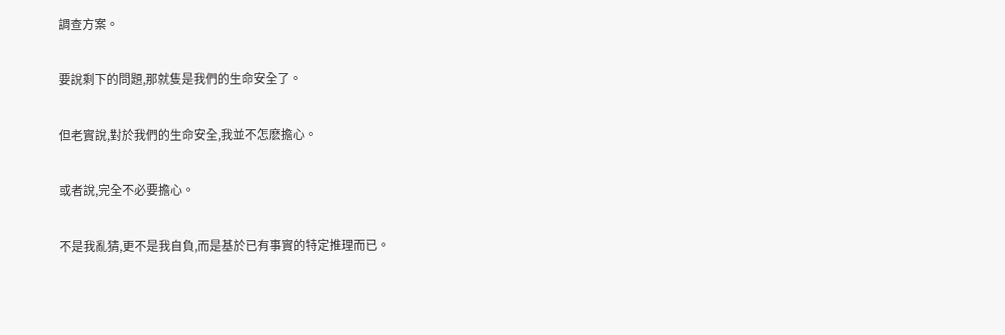調查方案。

要說剩下的問題,那就隻是我們的生命安全了。

但老實說,對於我們的生命安全,我並不怎麽擔心。

或者說,完全不必要擔心。

不是我亂猜,更不是我自負,而是基於已有事實的特定推理而已。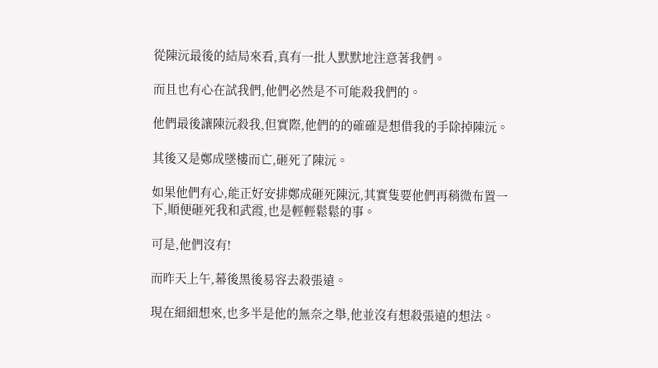從陳沅最後的結局來看,真有一批人默默地注意著我們。

而且也有心在試我們,他們必然是不可能殺我們的。

他們最後讓陳沅殺我,但實際,他們的的確確是想借我的手除掉陳沅。

其後又是鄭成墜樓而亡,砸死了陳沅。

如果他們有心,能正好安排鄭成砸死陳沅,其實隻要他們再稍微布置一下,順便砸死我和武霞,也是輕輕鬆鬆的事。

可是,他們沒有!

而昨天上午,幕後黑後易容去殺張遠。

現在細細想來,也多半是他的無奈之舉,他並沒有想殺張遠的想法。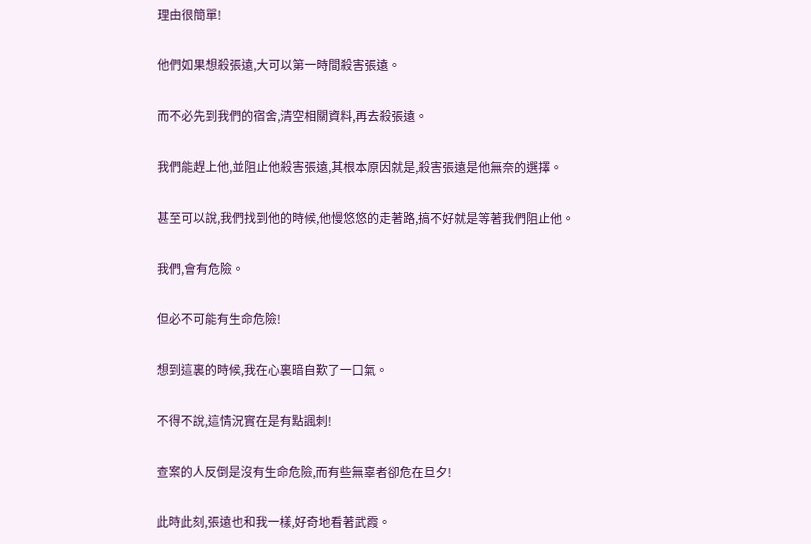理由很簡單!

他們如果想殺張遠,大可以第一時間殺害張遠。

而不必先到我們的宿舍,清空相關資料,再去殺張遠。

我們能趕上他,並阻止他殺害張遠,其根本原因就是,殺害張遠是他無奈的選擇。

甚至可以說,我們找到他的時候,他慢悠悠的走著路,搞不好就是等著我們阻止他。

我們,會有危險。

但必不可能有生命危險!

想到這裏的時候,我在心裏暗自歎了一口氣。

不得不說,這情況實在是有點諷刺!

查案的人反倒是沒有生命危險,而有些無辜者卻危在旦夕!

此時此刻,張遠也和我一樣,好奇地看著武霞。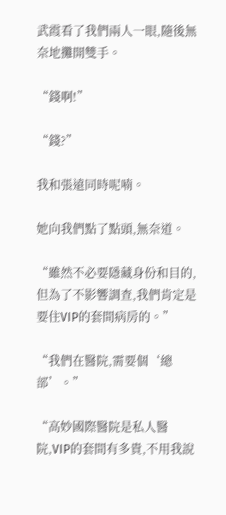武霞看了我們兩人一眼,隨後無奈地攤開雙手。

“錢啊!”

“錢?”

我和張遠同時呢喃。

她向我們點了點頭,無奈道。

“雖然不必要隱藏身份和目的,但為了不影響調查,我們肯定是要住VIP的套間病房的。”

“我們在醫院,需要個‘總部’。”

“高妙國際醫院是私人醫院,VIP的套間有多貴,不用我說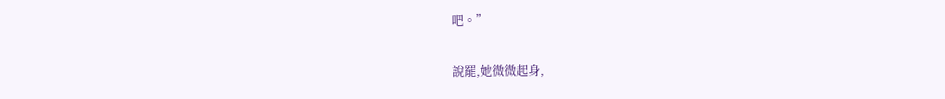吧。”

說罷,她微微起身,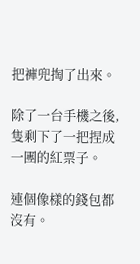把褲兜掏了出來。

除了一台手機之後,隻剩下了一把捏成一團的紅票子。

連個像樣的錢包都沒有。